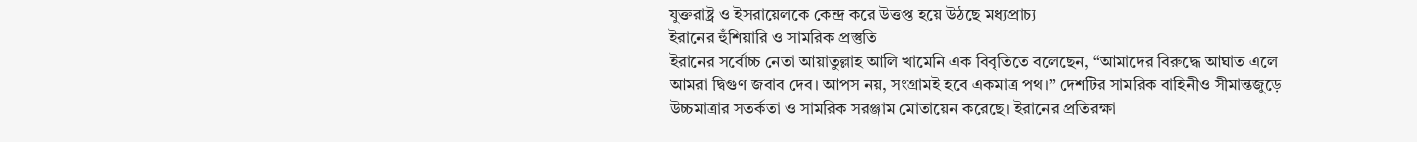যুক্তরাষ্ট্র ও ইসরায়েলকে কেন্দ্র করে উত্তপ্ত হয়ে উঠছে মধ্যপ্রাচ্য
ইরানের হুঁশিয়ারি ও সামরিক প্রস্তুতি
ইরানের সর্বোচ্চ নেতা আয়াতুল্লাহ আলি খামেনি এক বিবৃতিতে বলেছেন, “আমাদের বিরুদ্ধে আঘাত এলে আমরা দ্বিগুণ জবাব দেব। আপস নয়, সংগ্রামই হবে একমাত্র পথ।” দেশটির সামরিক বাহিনীও সীমান্তজুড়ে উচ্চমাত্রার সতর্কতা ও সামরিক সরঞ্জাম মোতায়েন করেছে। ইরানের প্রতিরক্ষা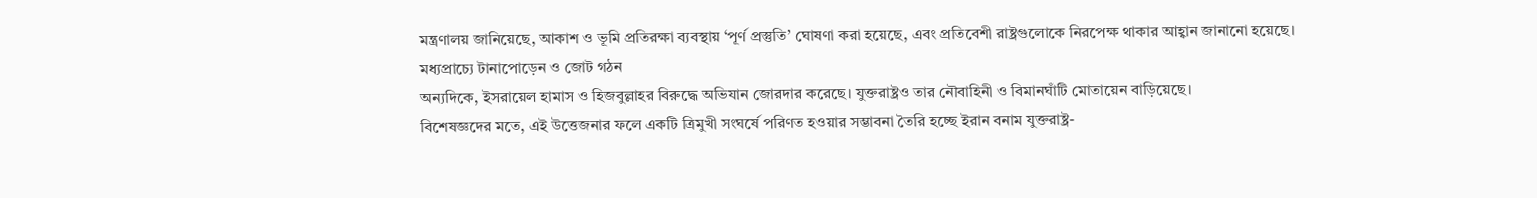মন্ত্রণালয় জানিয়েছে, আকাশ ও ভূমি প্রতিরক্ষা ব্যবস্থায় ‘পূর্ণ প্রস্তুতি’ ঘোষণা করা হয়েছে, এবং প্রতিবেশী রাষ্ট্রগুলোকে নিরপেক্ষ থাকার আহ্বান জানানো হয়েছে।
মধ্যপ্রাচ্যে টানাপোড়েন ও জোট গঠন
অন্যদিকে, ইসরায়েল হামাস ও হিজবুল্লাহর বিরুদ্ধে অভিযান জোরদার করেছে। যুক্তরাষ্ট্রও তার নৌবাহিনী ও বিমানঘাঁটি মোতায়েন বাড়িয়েছে।
বিশেষজ্ঞদের মতে, এই উত্তেজনার ফলে একটি ত্রিমুখী সংঘর্ষে পরিণত হওয়ার সম্ভাবনা তৈরি হচ্ছে ইরান বনাম যুক্তরাষ্ট্র-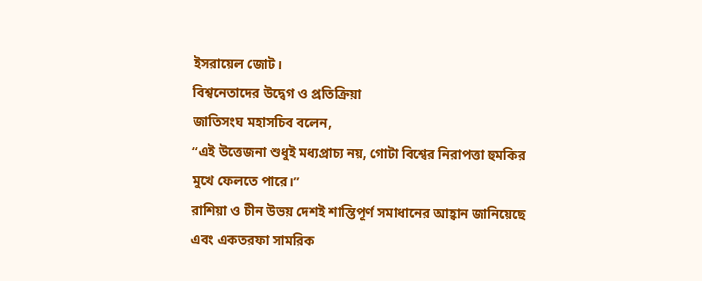ইসরায়েল জোট।
বিশ্বনেতাদের উদ্বেগ ও প্রতিক্রিয়া
জাতিসংঘ মহাসচিব বলেন,
“এই উত্তেজনা শুধুই মধ্যপ্রাচ্য নয়, গোটা বিশ্বের নিরাপত্তা হুমকির মুখে ফেলতে পারে।”
রাশিয়া ও চীন উভয় দেশই শান্তিপূর্ণ সমাধানের আহ্বান জানিয়েছে এবং একতরফা সামরিক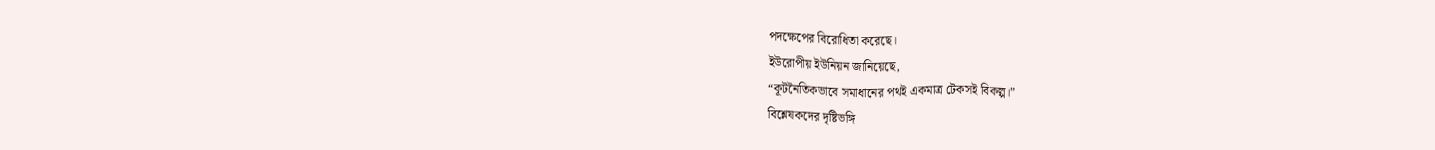পদক্ষেপের বিরোধিতা করেছে।
ইউরোপীয় ইউনিয়ন জানিয়েছে,
“কূটনৈতিকভাবে সমাধানের পথই একমাত্র টেকসই বিকল্প।”
বিশ্লেষকদের দৃষ্টিভঙ্গি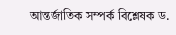আন্তর্জাতিক সম্পর্ক বিশ্লেষক ড.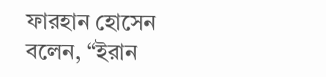ফারহান হোসেন বলেন, “ইরান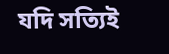যদি সত্যিই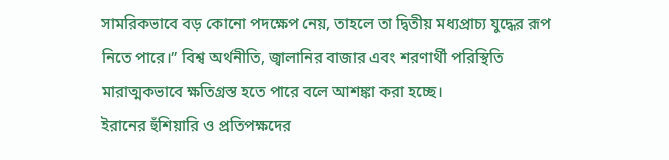সামরিকভাবে বড় কোনো পদক্ষেপ নেয়, তাহলে তা দ্বিতীয় মধ্যপ্রাচ্য যুদ্ধের রূপ নিতে পারে।” বিশ্ব অর্থনীতি, জ্বালানির বাজার এবং শরণার্থী পরিস্থিতি মারাত্মকভাবে ক্ষতিগ্রস্ত হতে পারে বলে আশঙ্কা করা হচ্ছে।
ইরানের হুঁশিয়ারি ও প্রতিপক্ষদের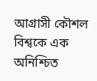আগ্রাসী কৌশল বিশ্বকে এক অনিশ্চিত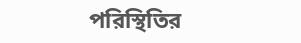পরিস্থিতির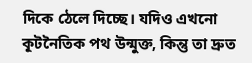দিকে ঠেলে দিচ্ছে। যদিও এখনো কূটনৈতিক পথ উন্মুক্ত, কিন্তু তা দ্রুত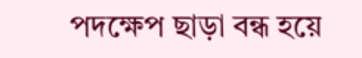পদক্ষেপ ছাড়া বন্ধ হয়ে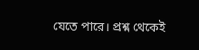যেতে পারে। প্রশ্ন থেকেই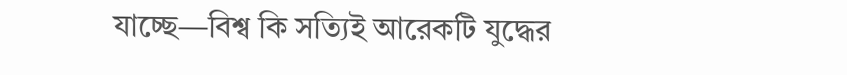যাচ্ছে—বিশ্ব কি সত্যিই আরেকটি যুদ্ধের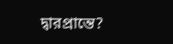দ্বারপ্রান্তে?